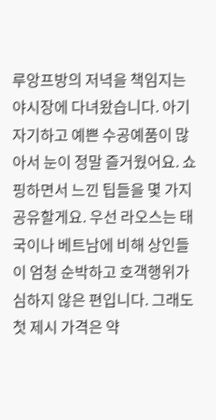루앙프방의 저녁을 책임지는 야시장에 다녀왔습니다. 아기자기하고 예쁜 수공예품이 많아서 눈이 정말 즐거웠어요. 쇼핑하면서 느낀 팁들을 몇 가지 공유할게요. 우선 라오스는 태국이나 베트남에 비해 상인들이 엄청 순박하고 호객행위가 심하지 않은 편입니다. 그래도 첫 제시 가격은 약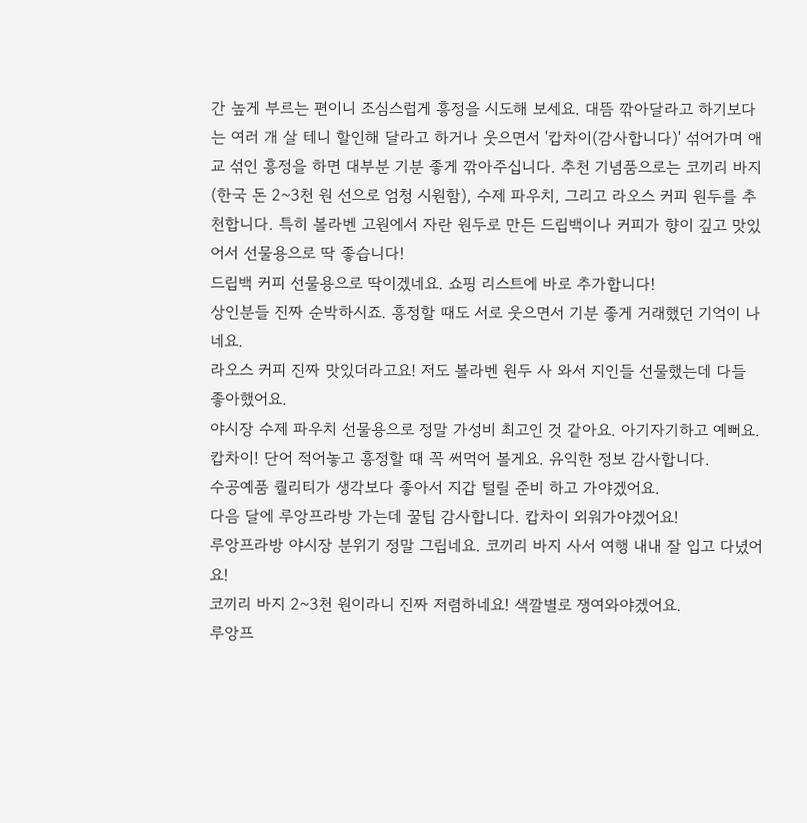간 높게 부르는 편이니 조심스럽게 흥정을 시도해 보세요. 대뜸 깎아달라고 하기보다는 여러 개 살 테니 할인해 달라고 하거나 웃으면서 '캅차이(감사합니다)' 섞어가며 애교 섞인 흥정을 하면 대부분 기분 좋게 깎아주십니다. 추천 기념품으로는 코끼리 바지(한국 돈 2~3천 원 선으로 엄청 시원함), 수제 파우치, 그리고 라오스 커피 원두를 추천합니다. 특히 볼라벤 고원에서 자란 원두로 만든 드립백이나 커피가 향이 깊고 맛있어서 선물용으로 딱 좋습니다!
드립백 커피 선물용으로 딱이겠네요. 쇼핑 리스트에 바로 추가합니다!
상인분들 진짜 순박하시죠. 흥정할 때도 서로 웃으면서 기분 좋게 거래했던 기억이 나네요.
라오스 커피 진짜 맛있더라고요! 저도 볼라벤 원두 사 와서 지인들 선물했는데 다들 좋아했어요.
야시장 수제 파우치 선물용으로 정말 가성비 최고인 것 같아요. 아기자기하고 예뻐요.
캅차이! 단어 적어놓고 흥정할 때 꼭 써먹어 볼게요. 유익한 정보 감사합니다.
수공예품 퀄리티가 생각보다 좋아서 지갑 털릴 준비 하고 가야겠어요.
다음 달에 루앙프라방 가는데 꿀팁 감사합니다. 캅차이 외워가야겠어요!
루앙프라방 야시장 분위기 정말 그립네요. 코끼리 바지 사서 여행 내내 잘 입고 다녔어요!
코끼리 바지 2~3천 원이라니 진짜 저렴하네요! 색깔별로 쟁여와야겠어요.
루앙프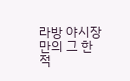라방 야시장만의 그 한적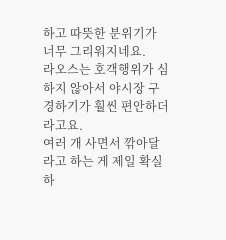하고 따뜻한 분위기가 너무 그리워지네요.
라오스는 호객행위가 심하지 않아서 야시장 구경하기가 훨씬 편안하더라고요.
여러 개 사면서 깎아달라고 하는 게 제일 확실하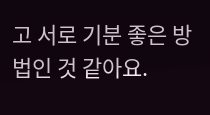고 서로 기분 좋은 방법인 것 같아요.